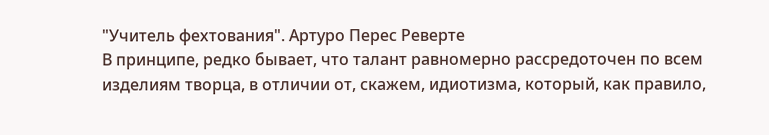"Учитель фехтования". Артуро Перес Реверте
В принципе, редко бывает, что талант равномерно рассредоточен по всем изделиям творца, в отличии от, скажем, идиотизма, который, как правило,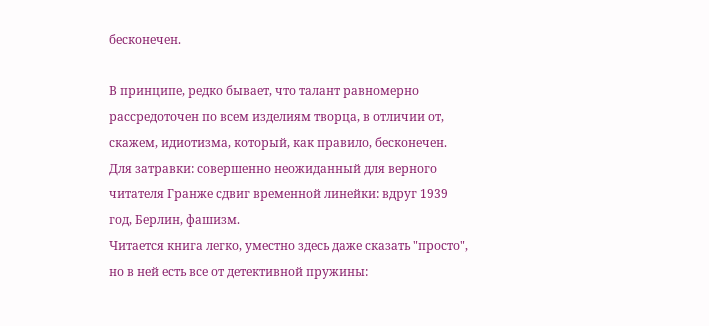бесконечен.

В принципе, редко бывает, что талант равномерно рассредоточен по всем изделиям творца, в отличии от, скажем, идиотизма, который, как правило, бесконечен.
Для затравки: совершенно неожиданный для верного читателя Гранже сдвиг временной линейки: вдруг 1939 год, Берлин, фашизм.
Читается книга легко, уместно здесь даже сказать "просто", но в ней есть все от детективной пружины: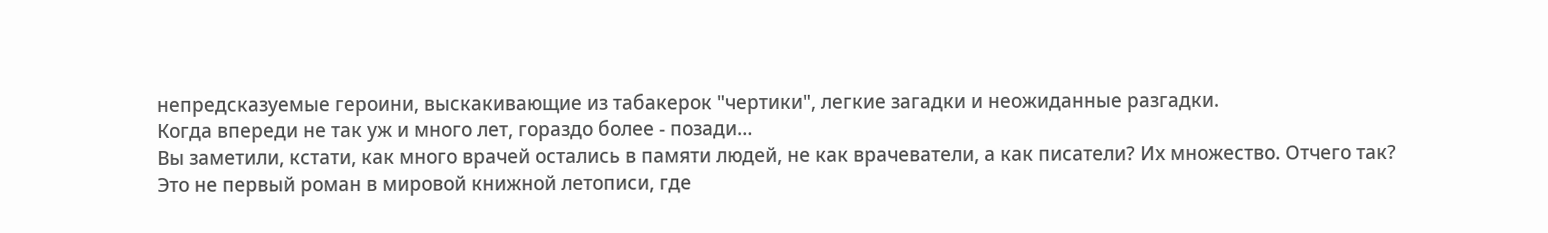непредсказуемые героини, выскакивающие из табакерок "чертики", легкие загадки и неожиданные разгадки.
Когда впереди не так уж и много лет, гораздо более - позади…
Вы заметили, кстати, как много врачей остались в памяти людей, не как врачеватели, а как писатели? Их множество. Отчего так?
Это не первый роман в мировой книжной летописи, где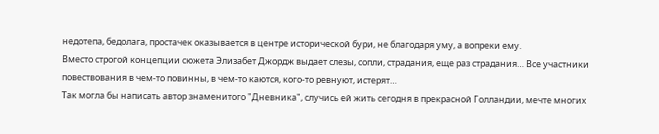недотепа, бедолага, простачек оказывается в центре исторической бури, не благодаря уму, а вопреки ему.
Вместо строгой концепции сюжета Элизабет Джордж выдает слезы, сопли, страдания, еще раз страдания… Все участники повествования в чем-то повинны, в чем-то каются, кого-то ревнуют, истерят…
Так могла бы написать автор знаменитого "Дневника", случись ей жить сегодня в прекрасной Голландии, мечте многих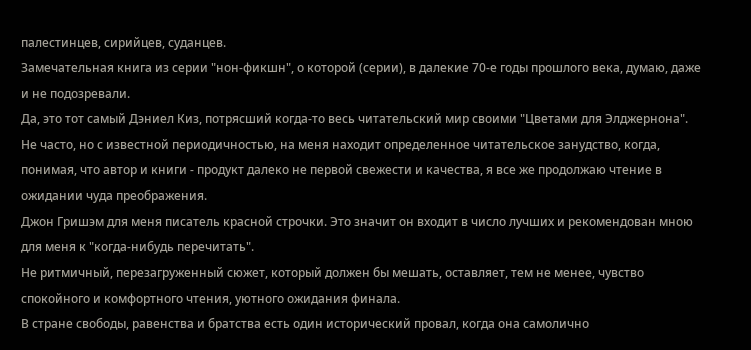палестинцев, сирийцев, суданцев.
Замечательная книга из серии "нон-фикшн", о которой (серии), в далекие 70-е годы прошлого века, думаю, даже и не подозревали.
Да, это тот самый Дэниел Киз, потрясший когда-то весь читательский мир своими "Цветами для Элджернона".
Не часто, но с известной периодичностью, на меня находит определенное читательское занудство, когда, понимая, что автор и книги - продукт далеко не первой свежести и качества, я все же продолжаю чтение в ожидании чуда преображения.
Джон Гришэм для меня писатель красной строчки. Это значит он входит в число лучших и рекомендован мною для меня к "когда-нибудь перечитать".
Не ритмичный, перезагруженный сюжет, который должен бы мешать, оставляет, тем не менее, чувство спокойного и комфортного чтения, уютного ожидания финала.
В стране свободы, равенства и братства есть один исторический провал, когда она самолично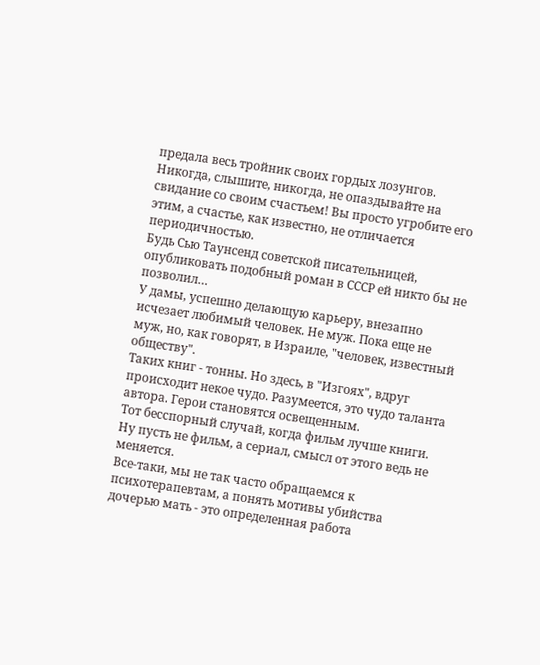предала весь тройник своих гордых лозунгов.
Никогда, слышите, никогда, не опаздывайте на свидание со своим счастьем! Вы просто угробите его этим, а счастье, как известно, не отличается периодичностью.
Будь Сью Таунсенд советской писательницей, опубликовать подобный роман в СССР ей никто бы не позволил…
У дамы, успешно делающую карьеру, внезапно исчезает любимый человек. Не муж. Пока еще не муж, но, как говорят, в Израиле, "человек, известный обществу".
Таких книг - тонны. Но здесь, в "Изгоях", вдруг происходит некое чудо. Разумеется, это чудо таланта автора. Герои становятся освещенным.
Тот бесспорный случай, когда фильм лучше книги. Ну пусть не фильм, а сериал, смысл от этого ведь не меняется.
Все-таки, мы не так часто обращаемся к психотерапевтам, а понять мотивы убийства дочерью мать - это определенная работа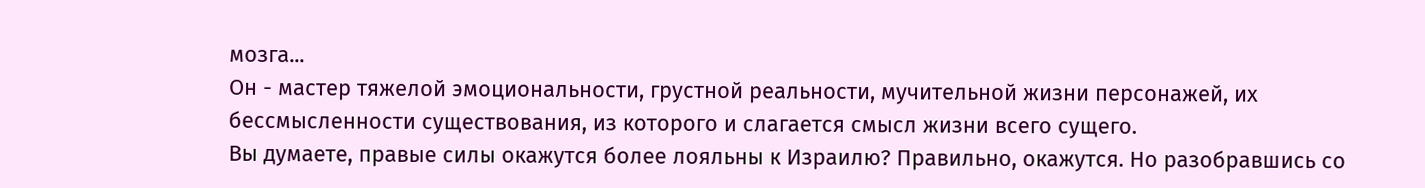мозга...
Он - мастер тяжелой эмоциональности, грустной реальности, мучительной жизни персонажей, их бессмысленности существования, из которого и слагается смысл жизни всего сущего.
Вы думаете, правые силы окажутся более лояльны к Израилю? Правильно, окажутся. Но разобравшись со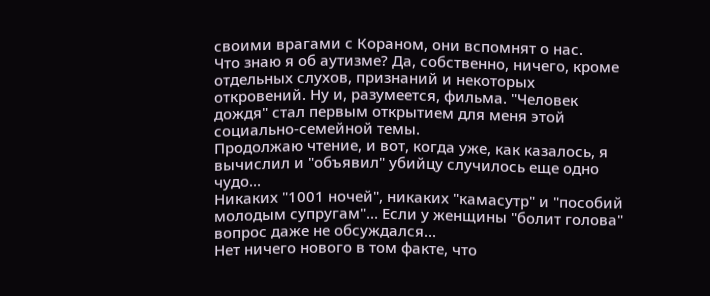своими врагами с Кораном, они вспомнят о нас.
Что знаю я об аутизме? Да, собственно, ничего, кроме отдельных слухов, признаний и некоторых откровений. Ну и, разумеется, фильма. "Человек дождя" стал первым открытием для меня этой социально-семейной темы.
Продолжаю чтение, и вот, когда уже, как казалось, я вычислил и "объявил" убийцу случилось еще одно чудо...
Никаких "1001 ночей", никаких "камасутр" и "пособий молодым супругам"… Если у женщины "болит голова" вопрос даже не обсуждался...
Нет ничего нового в том факте, что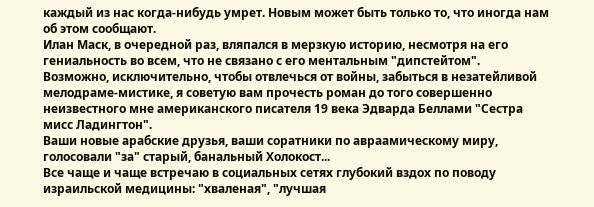каждый из нас когда-нибудь умрет. Новым может быть только то, что иногда нам об этом сообщают.
Илан Маск, в очередной раз, вляпался в мерзкую историю, несмотря на его гениальность во всем, что не связано с его ментальным "дипстейтом".
Возможно, исключительно, чтобы отвлечься от войны, забыться в незатейливой мелодраме-мистике, я советую вам прочесть роман до того совершенно неизвестного мне американского писателя 19 века Эдварда Беллами "Сестра мисс Ладингтон".
Ваши новые арабские друзья, ваши соратники по авраамическому миру, голосовали "за" старый, банальный Холокост...
Все чаще и чаще встречаю в социальных сетях глубокий вздох по поводу израильской медицины: "хваленая", "лучшая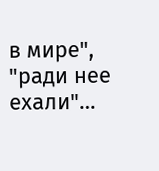в мире", "ради нее ехали"…